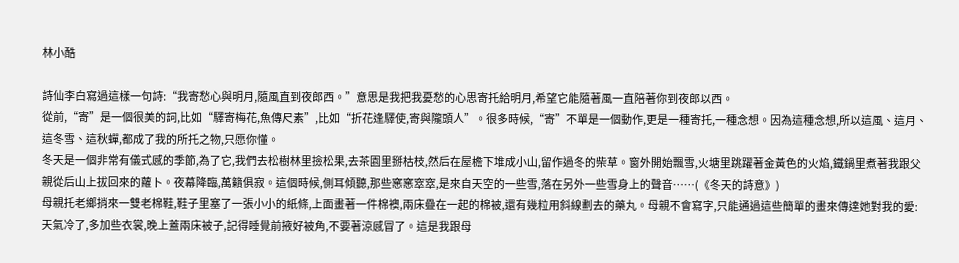林小酷

詩仙李白寫過這樣一句詩:“我寄愁心與明月,隨風直到夜郎西。”意思是我把我憂愁的心思寄托給明月,希望它能隨著風一直陪著你到夜郎以西。
從前,“寄”是一個很美的詞,比如“驛寄梅花,魚傳尺素”,比如“折花逢驛使,寄與隴頭人”。很多時候,“寄”不單是一個動作,更是一種寄托,一種念想。因為這種念想,所以這風、這月、這冬雪、這秋蟬,都成了我的所托之物,只愿你懂。
冬天是一個非常有儀式感的季節,為了它,我們去松樹林里撿松果,去茶園里掰枯枝,然后在屋檐下堆成小山,留作過冬的柴草。窗外開始飄雪,火塘里跳躍著金黃色的火焰,鐵鍋里煮著我跟父親從后山上拔回來的蘿卜。夜幕降臨,萬籟俱寂。這個時候,側耳傾聽,那些窸窸窣窣,是來自天空的一些雪,落在另外一些雪身上的聲音……(《冬天的詩意》)
母親托老鄉捎來一雙老棉鞋,鞋子里塞了一張小小的紙條,上面畫著一件棉襖,兩床疊在一起的棉被,還有幾粒用斜線劃去的藥丸。母親不會寫字,只能通過這些簡單的畫來傳達她對我的愛:天氣冷了,多加些衣裳,晚上蓋兩床被子,記得睡覺前掖好被角,不要著涼感冒了。這是我跟母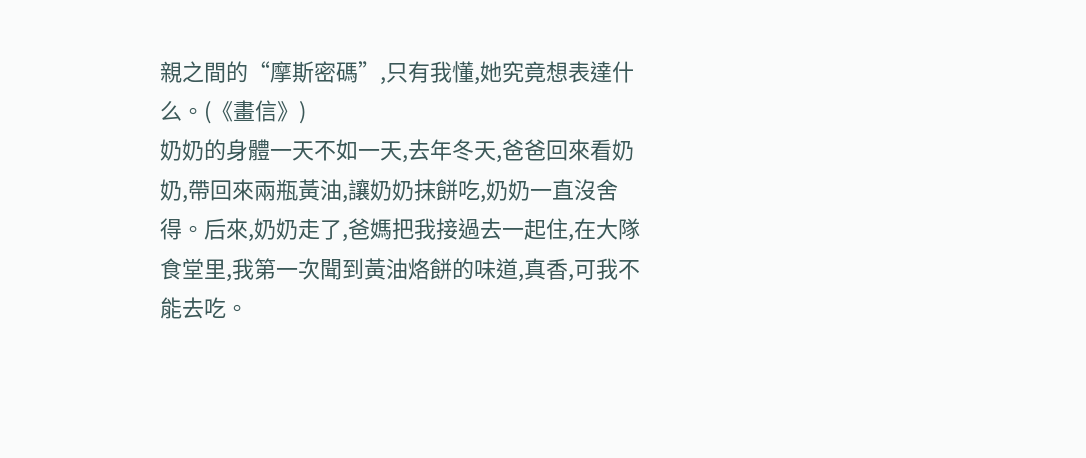親之間的“摩斯密碼”,只有我懂,她究竟想表達什么。(《畫信》)
奶奶的身體一天不如一天,去年冬天,爸爸回來看奶奶,帶回來兩瓶黃油,讓奶奶抹餅吃,奶奶一直沒舍得。后來,奶奶走了,爸媽把我接過去一起住,在大隊食堂里,我第一次聞到黃油烙餅的味道,真香,可我不能去吃。